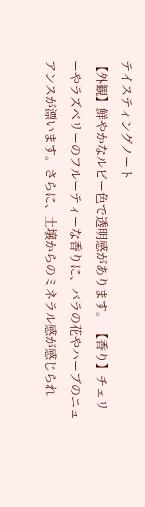テイスティングノート
【外観】鮮やかなルビー色で透明感があります。 【香り】チェリーやラズベリーのフルーティーな香りに、バラの花やハーブのニュアンスが漂います。さらに、土壌からのミネラル感が感じられ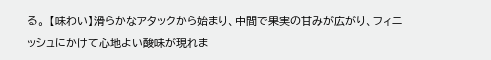る。 【味わい】滑らかなアタックから始まり、中間で果実の甘みが広がり、フィニッシュにかけて心地よい酸味が現れま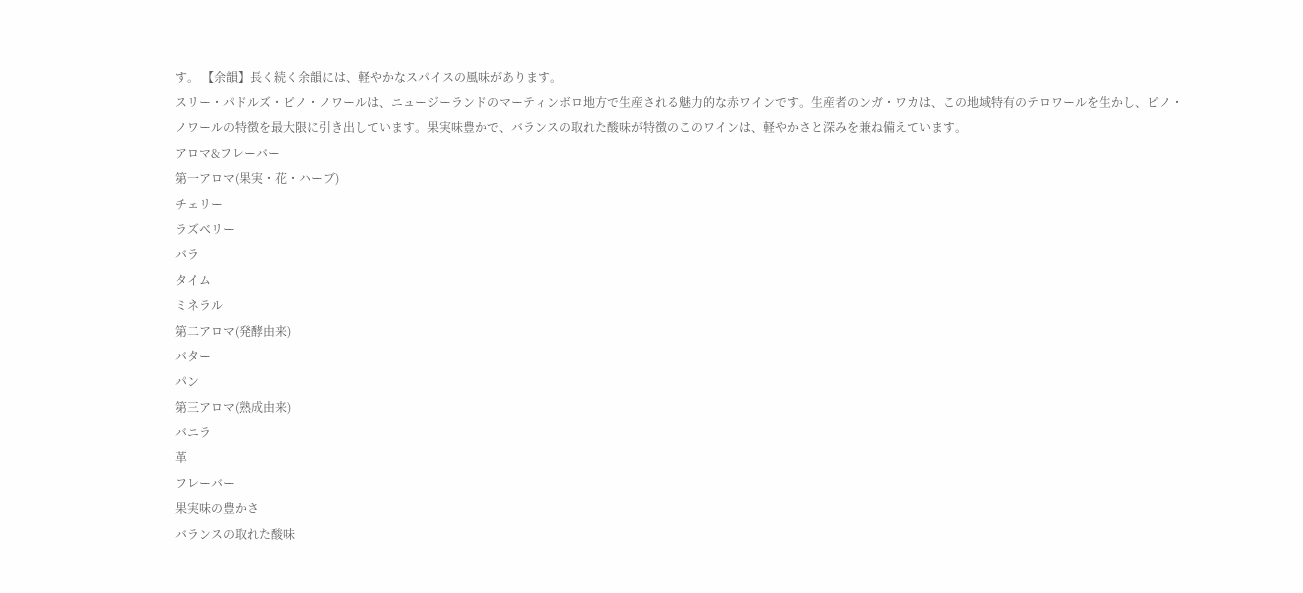す。 【余韻】長く続く余韻には、軽やかなスパイスの風味があります。
スリー・パドルズ・ピノ・ノワールは、ニュージーランドのマーティンボロ地方で生産される魅力的な赤ワインです。生産者のンガ・ワカは、この地域特有のテロワールを生かし、ピノ・ノワールの特徴を最大限に引き出しています。果実味豊かで、バランスの取れた酸味が特徴のこのワインは、軽やかさと深みを兼ね備えています。
アロマ&フレーバー
第一アロマ(果実・花・ハーブ)
チェリー
ラズベリー
バラ
タイム
ミネラル
第二アロマ(発酵由来)
バター
パン
第三アロマ(熟成由来)
バニラ
革
フレーバー
果実味の豊かさ
バランスの取れた酸味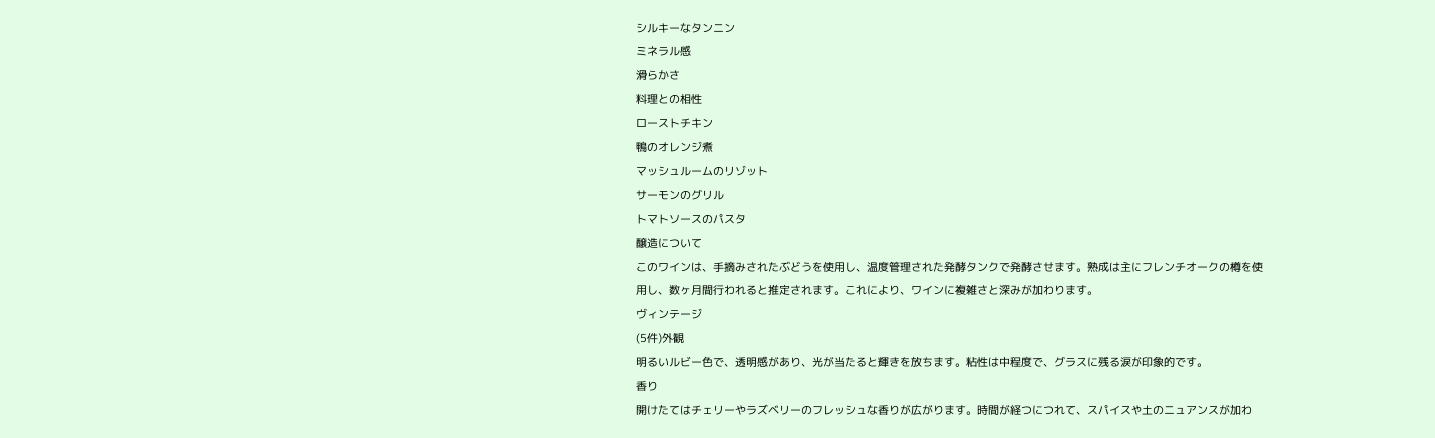シルキーなタンニン
ミネラル感
滑らかさ
料理との相性
ローストチキン
鴨のオレンジ煮
マッシュルームのリゾット
サーモンのグリル
トマトソースのパスタ
醸造について
このワインは、手摘みされたぶどうを使用し、温度管理された発酵タンクで発酵させます。熟成は主にフレンチオークの樽を使用し、数ヶ月間行われると推定されます。これにより、ワインに複雑さと深みが加わります。
ヴィンテージ
(5件)外観
明るいルビー色で、透明感があり、光が当たると輝きを放ちます。粘性は中程度で、グラスに残る涙が印象的です。
香り
開けたてはチェリーやラズベリーのフレッシュな香りが広がります。時間が経つにつれて、スパイスや土のニュアンスが加わ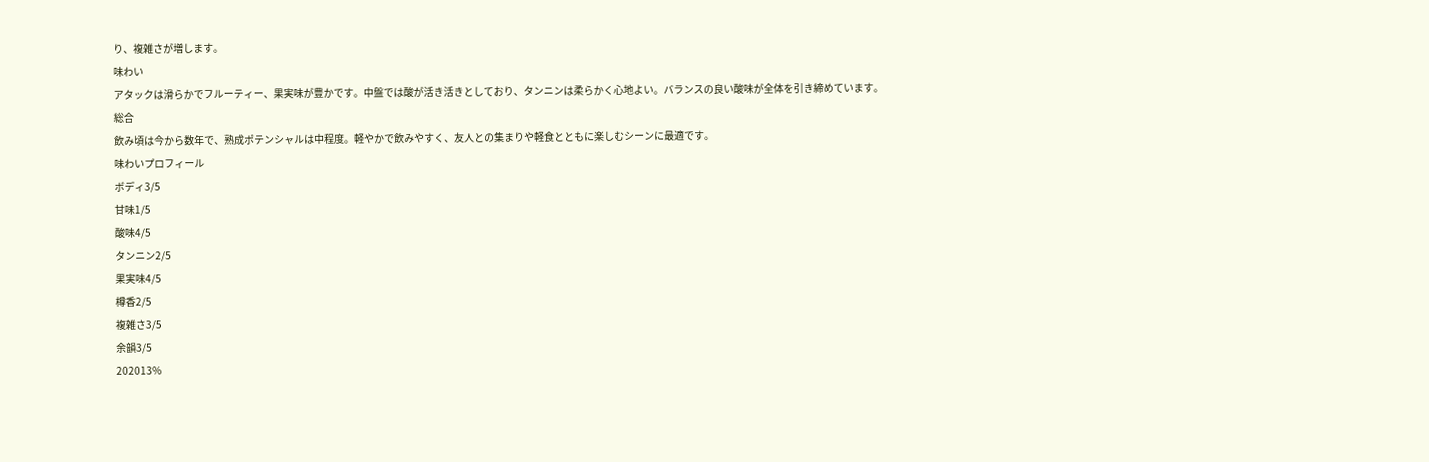り、複雑さが増します。
味わい
アタックは滑らかでフルーティー、果実味が豊かです。中盤では酸が活き活きとしており、タンニンは柔らかく心地よい。バランスの良い酸味が全体を引き締めています。
総合
飲み頃は今から数年で、熟成ポテンシャルは中程度。軽やかで飲みやすく、友人との集まりや軽食とともに楽しむシーンに最適です。
味わいプロフィール
ボディ3/5
甘味1/5
酸味4/5
タンニン2/5
果実味4/5
樽香2/5
複雑さ3/5
余韻3/5
202013%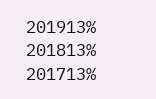201913%
201813%
201713%